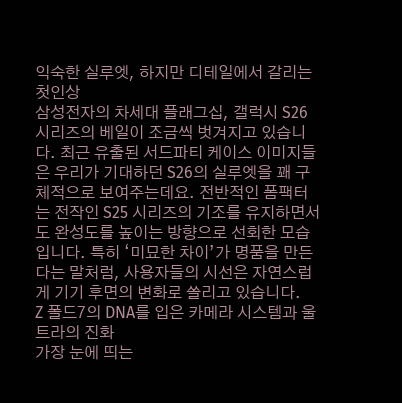익숙한 실루엣, 하지만 디테일에서 갈리는 첫인상
삼성전자의 차세대 플래그십, 갤럭시 S26 시리즈의 베일이 조금씩 벗겨지고 있습니다. 최근 유출된 서드파티 케이스 이미지들은 우리가 기대하던 S26의 실루엣을 꽤 구체적으로 보여주는데요. 전반적인 폼팩터는 전작인 S25 시리즈의 기조를 유지하면서도 완성도를 높이는 방향으로 선회한 모습입니다. 특히 ‘미묘한 차이’가 명품을 만든다는 말처럼, 사용자들의 시선은 자연스럽게 기기 후면의 변화로 쏠리고 있습니다.
Z 폴드7의 DNA를 입은 카메라 시스템과 울트라의 진화
가장 눈에 띄는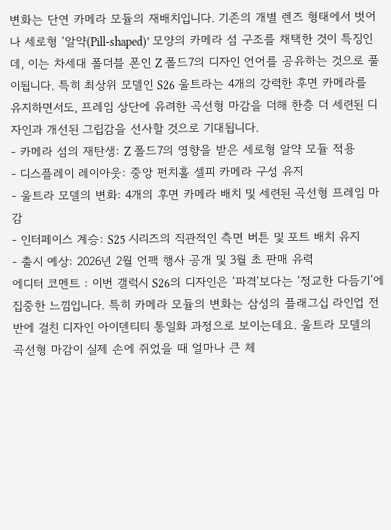변화는 단연 카메라 모듈의 재배치입니다. 기존의 개별 렌즈 형태에서 벗어나 세로형 ‘알약(Pill-shaped)’ 모양의 카메라 섬 구조를 채택한 것이 특징인데, 이는 차세대 폴더블 폰인 Z 폴드7의 디자인 언어를 공유하는 것으로 풀이됩니다. 특히 최상위 모델인 S26 울트라는 4개의 강력한 후면 카메라를 유지하면서도, 프레임 상단에 유려한 곡선형 마감을 더해 한층 더 세련된 디자인과 개선된 그립감을 선사할 것으로 기대됩니다.
- 카메라 섬의 재탄생: Z 폴드7의 영향을 받은 세로형 알약 모듈 적용
- 디스플레이 레이아웃: 중앙 펀치홀 셀피 카메라 구성 유지
- 울트라 모델의 변화: 4개의 후면 카메라 배치 및 세련된 곡선형 프레임 마감
- 인터페이스 계승: S25 시리즈의 직관적인 측면 버튼 및 포트 배치 유지
- 출시 예상: 2026년 2월 언팩 행사 공개 및 3월 초 판매 유력
에디터 코멘트 : 이번 갤럭시 S26의 디자인은 ‘파격’보다는 ‘정교한 다듬기’에 집중한 느낌입니다. 특히 카메라 모듈의 변화는 삼성의 플래그십 라인업 전반에 걸친 디자인 아이덴티티 통일화 과정으로 보이는데요. 울트라 모델의 곡선형 마감이 실제 손에 쥐었을 때 얼마나 큰 체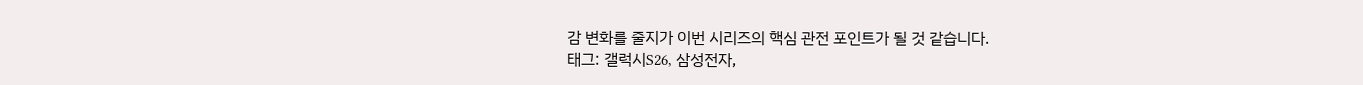감 변화를 줄지가 이번 시리즈의 핵심 관전 포인트가 될 것 같습니다.
태그: 갤럭시S26, 삼성전자,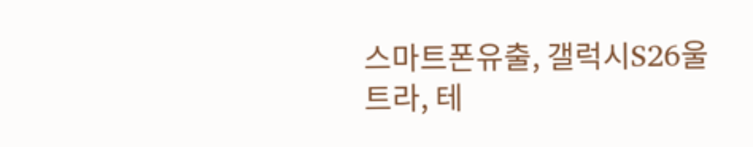스마트폰유출, 갤럭시S26울트라, 테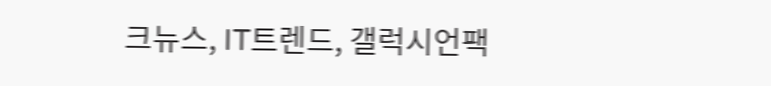크뉴스, IT트렌드, 갤럭시언팩